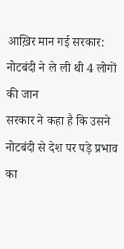आख़िर मान गई सरकार: नोटबंदी ने ले ली थी 4 लोगों की जान
सरकार ने कहा है कि उसने नोटबंदी से देश पर पड़े प्रभाव का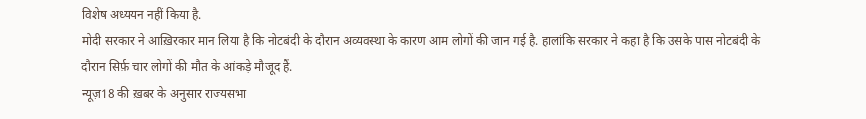विशेष अध्ययन नहीं किया है.
मोदी सरकार ने आख़िरकार मान लिया है कि नोटबंदी के दौरान अव्यवस्था के कारण आम लोगों की जान गई है. हालांकि सरकार ने कहा है कि उसके पास नोटबंदी के दौरान सिर्फ़ चार लोगों की मौत के आंकड़े मौजूद हैं.
न्यूज़18 की ख़बर के अनुसार राज्यसभा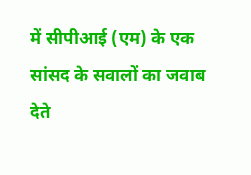में सीपीआई (एम) के एक सांसद के सवालों का जवाब देते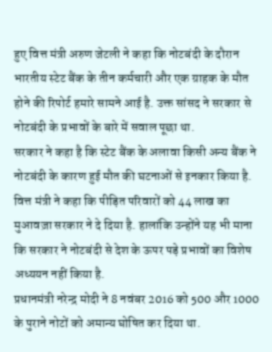हुए वित्त मंत्री अरुण जेटली ने कहा कि नोटबंदी के दौरान भारतीय स्टेट बैंक के तीन कर्मचारी और एक ग्राहक के मौत होने की रिपोर्ट हमारे सामने आई है. उक्त सांसद ने सरकार से नोटबंदी के प्रभावों के बारे में सवाल पूछा था.
सरकार ने कहा है कि स्टेट बैंक के अलावा किसी अन्य बैंक ने नोटबंदी के कारण हुई मौत की घटनाओं से इनकार किया है. वित्त मंत्री ने कहा कि पीड़ित परिवारों को 44 लाख का मुआवज़ा सरकार ने दे दिया है. हालांकि उन्होंने यह भी माना कि सरकार ने नोटबंदी से देश के ऊपर पड़े प्रभावों का विशेष अध्ययन नहीं किया है.
प्रधानमंत्री नरेन्द्र मोदी ने 8 नवंबर 2016 को 500 और 1000 के पुराने नोटों को अमान्य घोषित कर दिया था.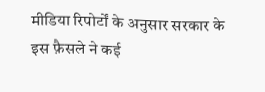मीडिया रिपोर्टों के अनुसार सरकार के इस फ़ैसले ने कई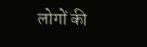लोगों की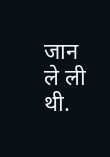जान ले ली थी.